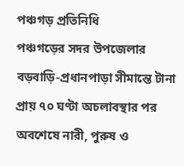পঞ্চগড় প্রতিনিধি
পঞ্চগড়ের সদর উপজেলার বড়বাড়ি-প্রধানপাড়া সীমান্তে টানা প্রায় ৭০ ঘণ্টা অচলাবস্থার পর অবশেষে নারী, পুরুষ ও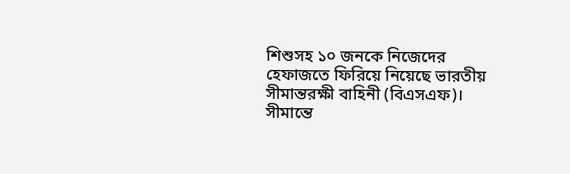শিশুসহ ১০ জনকে নিজেদের হেফাজতে ফিরিয়ে নিয়েছে ভারতীয় সীমান্তরক্ষী বাহিনী (বিএসএফ)। সীমান্তে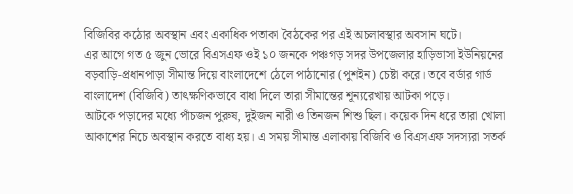বিজিবির কঠোর অবস্থান এবং একাধিক পতাকা বৈঠকের পর এই অচলাবস্থার অবসান ঘটে।
এর আগে গত ৫ জুন ভোরে বিএসএফ ওই ১০ জনকে পঞ্চগড় সদর উপজেলার হাড়িভাসা ইউনিয়নের বড়বাড়ি-প্রধানপাড়া সীমান্ত দিয়ে বাংলাদেশে ঠেলে পাঠানোর (পুশইন) চেষ্টা করে। তবে বর্ডার গার্ড বাংলাদেশ (বিজিবি) তাৎক্ষণিকভাবে বাধা দিলে তারা সীমান্তের শূন্যরেখায় আটকা পড়ে।
আটকে পড়াদের মধ্যে পাঁচজন পুরুষ, দুইজন নারী ও তিনজন শিশু ছিল। কয়েক দিন ধরে তারা খোলা আকাশের নিচে অবস্থান করতে বাধ্য হয়। এ সময় সীমান্ত এলাকায় বিজিবি ও বিএসএফ সদস্যরা সতর্ক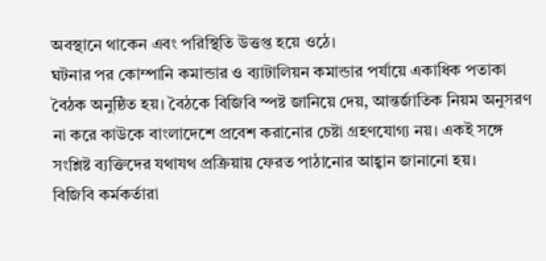অবস্থানে থাকেন এবং পরিস্থিতি উত্তপ্ত হয়ে ওঠে।
ঘটনার পর কোম্পানি কমান্ডার ও ব্যাটালিয়ন কমান্ডার পর্যায়ে একাধিক পতাকা বৈঠক অনুষ্ঠিত হয়। বৈঠকে বিজিবি স্পষ্ট জানিয়ে দেয়, আন্তর্জাতিক নিয়ম অনুসরণ না করে কাউকে বাংলাদেশে প্রবেশ করানোর চেষ্টা গ্রহণযোগ্য নয়। একই সঙ্গে সংশ্লিষ্ট ব্যক্তিদের যথাযথ প্রক্রিয়ায় ফেরত পাঠানোর আহ্বান জানানো হয়।
বিজিবি কর্মকর্তারা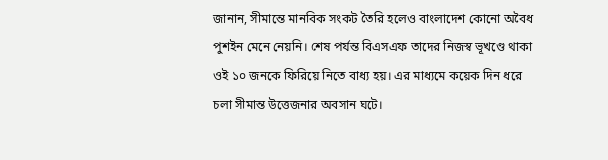জানান, সীমান্তে মানবিক সংকট তৈরি হলেও বাংলাদেশ কোনো অবৈধ পুশইন মেনে নেয়নি। শেষ পর্যন্ত বিএসএফ তাদের নিজস্ব ভূখণ্ডে থাকা ওই ১০ জনকে ফিরিয়ে নিতে বাধ্য হয়। এর মাধ্যমে কয়েক দিন ধরে চলা সীমান্ত উত্তেজনার অবসান ঘটে।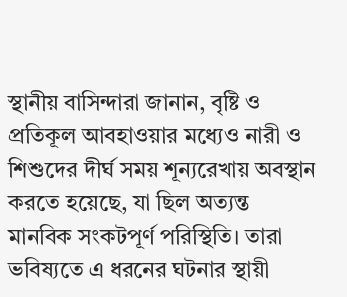স্থানীয় বাসিন্দারা জানান, বৃষ্টি ও প্রতিকূল আবহাওয়ার মধ্যেও নারী ও শিশুদের দীর্ঘ সময় শূন্যরেখায় অবস্থান করতে হয়েছে, যা ছিল অত্যন্ত মানবিক সংকটপূর্ণ পরিস্থিতি। তারা ভবিষ্যতে এ ধরনের ঘটনার স্থায়ী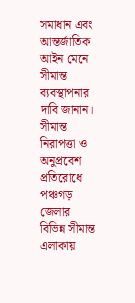সমাধান এবং আন্তর্জাতিক আইন মেনে সীমান্ত ব্যবস্থাপনার দাবি জানান।
সীমান্ত নিরাপত্তা ও অনুপ্রবেশ প্রতিরোধে পঞ্চগড় জেলার বিভিন্ন সীমান্ত এলাকায়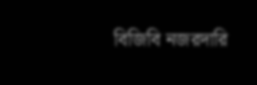বিজিবি নজরদারি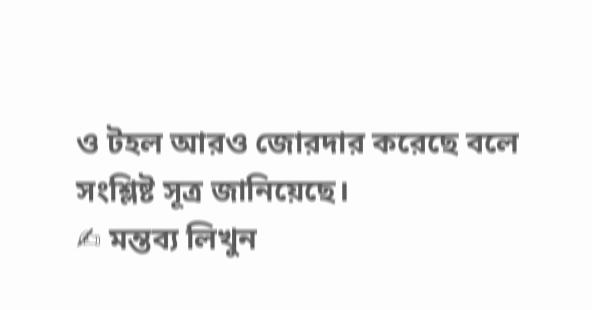ও টহল আরও জোরদার করেছে বলে সংশ্লিষ্ট সূত্র জানিয়েছে।
✍ মন্তব্য লিখুন